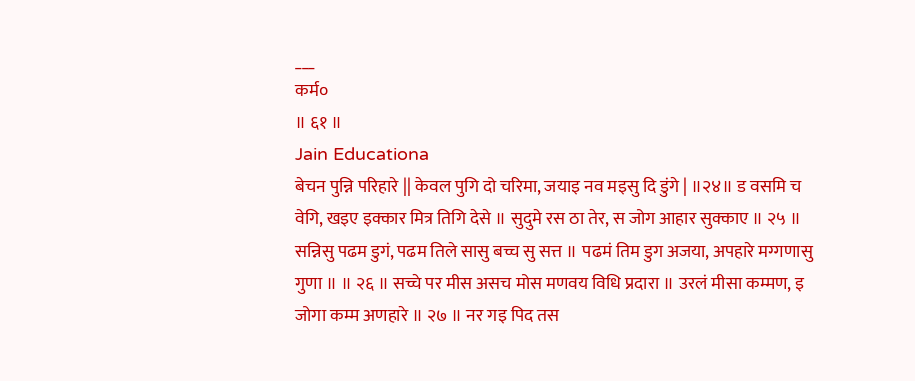___
कर्म०
॥ ६१ ॥
Jain Educationa
बेचन पुन्नि परिहारे || केवल पुगि दो चरिमा, जयाइ नव मइसु दि डुंगे | ॥२४॥ ड वसमि च वेगि, खइए इक्कार मित्र तिगि देसे ॥ सुदुमे रस ठा तेर, स जोग आहार सुक्काए ॥ २५ ॥ सन्निसु पढम डुगं, पढम तिले सासु बच्च सु सत्त ॥ पढमं तिम डुग अजया, अपहारे मग्गणासु गुणा ॥ ॥ २६ ॥ सच्चे पर मीस असच मोस मणवय विधि प्रदारा ॥ उरलं मीसा कम्मण, इ जोगा कम्म अणहारे ॥ २७ ॥ नर गइ पिद तस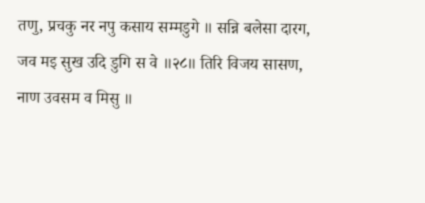तणु, प्रचकु नर नपु कसाय सम्मडुगे ॥ सन्नि बलेसा दारग, जव मइ सुख उदि डुगि स वे ॥२८॥ तिरि विजय सासण, नाण उवसम व मिसु ॥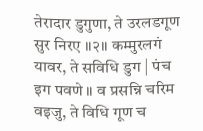तेरादार डुगुणा, ते उरलडगूण सुर निरए ॥२॥ कम्मुरलगं यावर, ते सविधि डुग | पंच इग पवणे ॥ व प्रसन्नि चरिम वइजु, ते विधि गूण च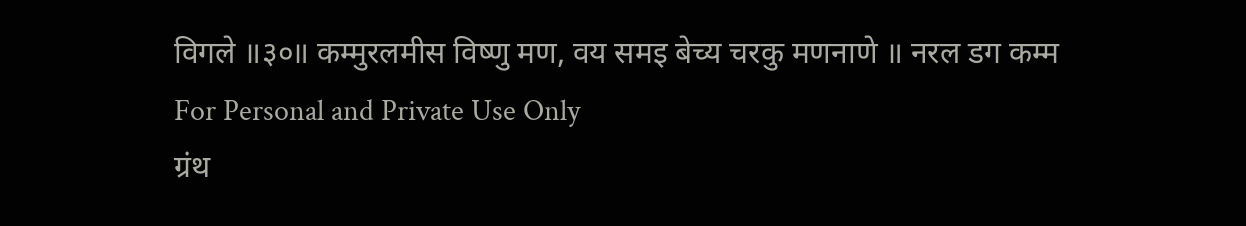विगले ॥३०॥ कम्मुरलमीस विष्णु मण, वय समइ बेच्य चरकु मणनाणे ॥ नरल डग कम्म
For Personal and Private Use Only
ग्रंथ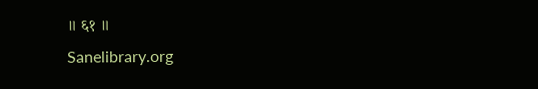॥ ६१ ॥
Sanelibrary.org